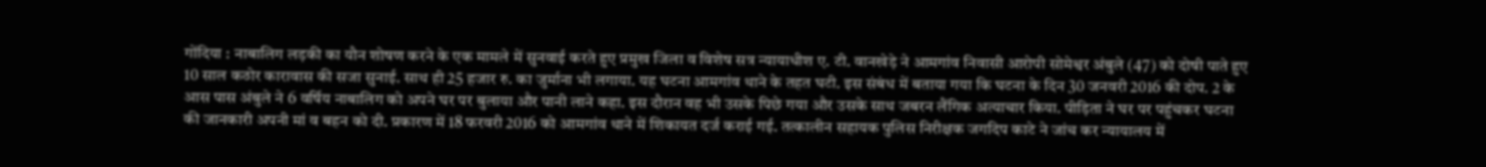गोंदिया : नाबालिग लड़की का यौन शोषण करने के एक मामले में सुनवाई करते हुए प्रमुख जिला व विशेष सत्र न्यायाधीश ए. टी. वानखेड़े ने आमगांव निवासी आरोपी सोमेश्वर अंबुले (47) को दोषी पाते हुए 10 साल कठोर कारावास की सजा सुनाई. साथ ही 25 हजार रु. का जुर्माना भी लगाया. यह घटना आमगांव थाने के तहत घटी. इस संबंध में बताया गया कि घटना के दिन 30 जनवरी 2016 की दोप. 2 के आस पास अंबुले ने 6 वर्षिय नाबालिग को अपने घर पर बुलाया और पानी लाने कहा. इस दौरान वह भी उसके पिछे गया और उसके साथ जबरन लैंगिक अत्याचार किया. पीड़िता ने घर पर पहुंचकर घटना की जानकारी अपनी मां व बहन को दी. प्रकारण में 18 फरवरी 2016 को आमगांव थाने में शिकायत दर्ज कराई गई. तत्कालीन सहायक पुलिस निरीक्षक जगदिप काटे ने जांच कर न्यायालय में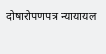दोषारोपणपत्र न्यायायल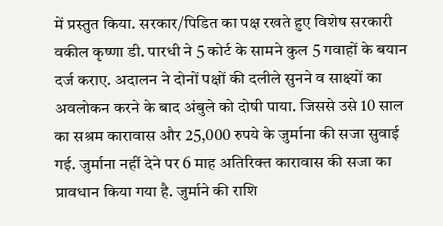में प्रस्तुत किया. सरकार/पिडित का पक्ष रखते हुए विशेष सरकारी वकील कृष्णा डी. पारधी ने 5 कोर्ट के सामने कुल 5 गवाहों के बयान दर्ज कराए. अदालन ने दोनों पक्षों की दलीले सुनने व साक्ष्यों का अवलोकन करने के बाद अंबुले को दोषी पाया. जिससे उसे 10 साल का सश्रम कारावास और 25,000 रुपये के जुर्माना की सजा सुवाई गई. जुर्माना नहीं देने पर 6 माह अतिरिक्त कारावास की सजा का प्रावधान किया गया है. जुर्माने की राशि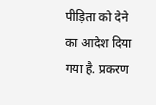पीड़िता को देने का आदेश दिया गया है. प्रकरण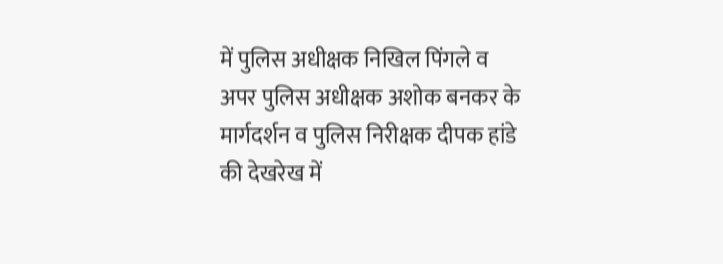में पुलिस अधीक्षक निखिल पिंगले व अपर पुलिस अधीक्षक अशोक बनकर के मार्गदर्शन व पुलिस निरीक्षक दीपक हांडे की देखरेख में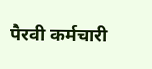पैरवी कर्मचारी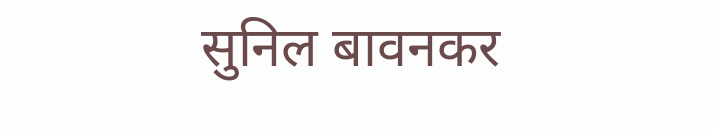सुनिल बावनकर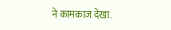ने कामकाज देखा.